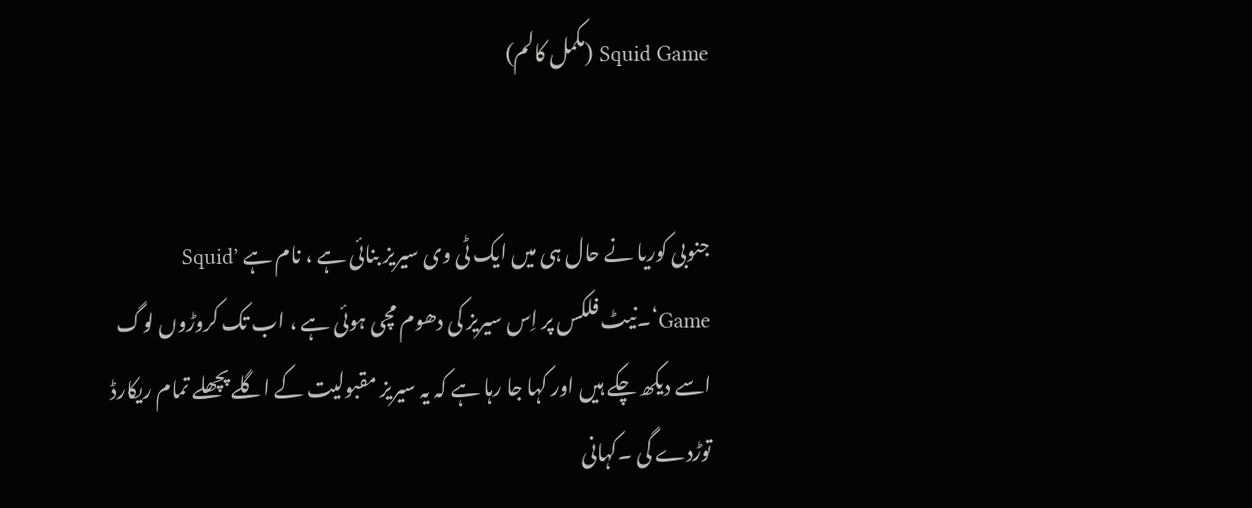Squid Game (مکمل کالم)


جنوبی کوریا نے حال ہی میں ایک ٹی وی سیریز بنائی ہے ، نام ہے ’Squid Game‘۔نیٹ فلکس پر اِس سیریز کی دھوم مچی ہوئی ہے ، اب تک کروڑوں لوگ اسے دیکھ چکے ہیں اور کہا جا رہا ہے کہ یہ سیریز مقبولیت کے اگلے پچھلے تمام ریکارڈ توڑدے گی ۔کہانی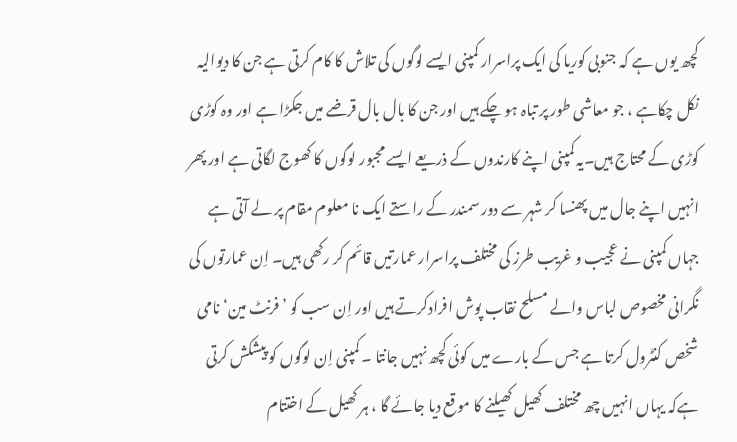کچھ یوں ہے کہ جنوبی کوریا کی ایک پراسرار کمپنی ایسے لوگوں کی تلاش کا کام کرتی ہے جن کا دیوالیہ نکل چکاہے ، جو معاشی طور پر تباہ ہو چکے ہیں اور جن کا بال بال قرضے میں جکڑا ہے اور وہ کوڑی کوڑی کے محتاج ہیں۔یہ کمپنی اپنے کارندوں کے ذریعے ایسے مجبور لوگوں کا کھوج لگاتی ہے اور پھر انہیں اپنے جال میں پھنسا کر شہر سے دور سمندر کے راستے ایک نا معلوم مقام پر لے آتی ہے جہاں کمپنی نے عجیب و غریب طرز کی مختلف پراسرار عمارتیں قائم کر رکھی ہیں۔ اِن عمارتوں کی نگرانی مخصوص لباس والے مسلح نقاب پوش افرادکرتے ہیں اور اِن سب کو ’فرنٹ مین‘ نامی شخص کنٹرول کرتا ہے جس کے بارے میں کوئی کچھ نہیں جانتا ۔ کمپنی اِن لوگوں کو پیشکش کرتی ہےکہ یہاں انہیں چھ مختلف کھیل کھیلنے کا موقع دیا جائے گا ، ہر کھیل کے اختتام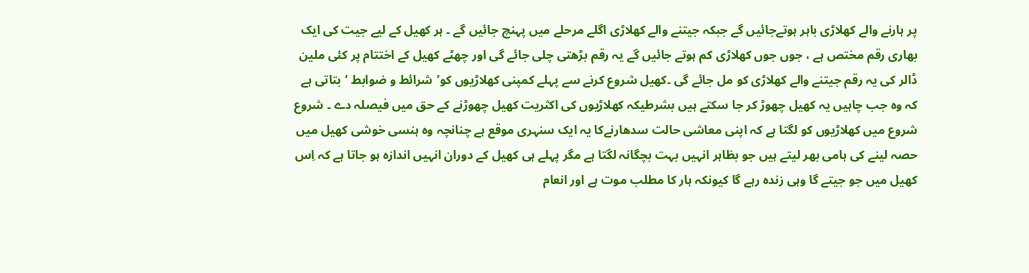پر ہارنے والے کھلاڑی باہر ہوتےجائیں گے جبکہ جیتنے والے کھلاڑی اگلے مرحلے میں پہنچ جائیں گے ۔ ہر کھیل کے لیے جیت کی ایک بھاری رقم مختص ہے ، جوں جوں کھلاڑی کم ہوتے جائیں گے یہ رقم بڑھتی چلی جائے گی اور چھٹے کھیل کے اختتام پر کئی ملین ڈالر کی یہ رقم جیتنے والے کھلاڑی کو مل جائے گی ۔کھیل شروع کرنے سے پہلے کمپنی کھلاڑیوں کو’شرائط و ضوابط ‘بتاتی ہے کہ وہ جب چاہیں یہ کھیل چھوڑ کر جا سکتے ہیں بشرطیکہ کھلاڑیوں کی اکثریت کھیل چھوڑنے کے حق میں فیصلہ دے ۔ شروع شروع میں کھلاڑیوں کو لگتا ہے کہ اپنی معاشی حالت سدھارنےکا یہ ایک سنہری موقع ہے چنانچہ وہ ہنسی خوشی کھیل میں حصہ لینے کی ہامی بھر لیتے ہیں جو بظاہر انہیں بہت بچگانہ لگتا ہے مگر پہلے ہی کھیل کے دوران انہیں اندازہ ہو جاتا ہے کہ اِس کھیل میں جو جیتے گا وہی زندہ رہے گا کیونکہ ہار کا مطلب موت ہے اور انعام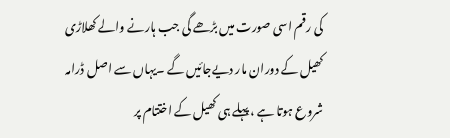کی رقم اسی صورت میں بڑھے گی جب ہارنے والے کھلاڑی کھیل کے دوران مار دیےجائیں گے ۔یہاں سے اصل ڈرامہ شروع ہوتا ہے ،پہلے ہی کھیل کے اختتام پر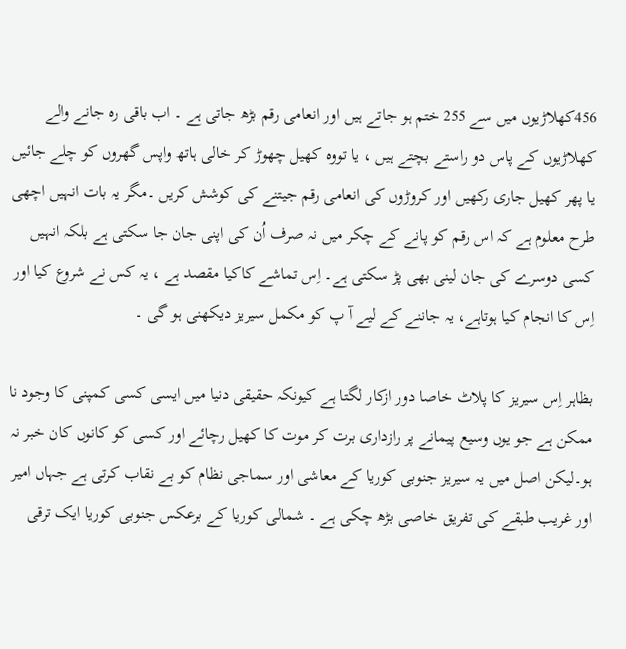456کھلاڑیوں میں سے 255 ختم ہو جاتے ہیں اور انعامی رقم بڑھ جاتی ہے ۔ اب باقی رہ جانے والے کھلاڑیوں کے پاس دو راستے بچتے ہیں ، یا تووہ کھیل چھوڑ کر خالی ہاتھ واپس گھروں کو چلے جائیں یا پھر کھیل جاری رکھیں اور کروڑوں کی انعامی رقم جیتنے کی کوشش کریں ۔مگر یہ بات انہیں اچھی طرح معلوم ہے کہ اس رقم کو پانے کے چکر میں نہ صرف اُن کی اپنی جان جا سکتی ہے بلکہ انہیں کسی دوسرے کی جان لینی بھی پڑ سکتی ہے۔ اِس تماشے کاکیا مقصد ہے ، یہ کس نے شروع کیا اور اِس کا انجام کیا ہوتاہے، یہ جاننے کے لیے آ پ کو مکمل سیریز دیکھنی ہو گی ۔

بظاہر اِس سیریز کا پلاٹ خاصا دور ازکار لگتا ہے کیونکہ حقیقی دنیا میں ایسی کسی کمپنی کا وجود نا ممکن ہے جو یوں وسیع پیمانے پر رازداری برت کر موت کا کھیل رچائے اور کسی کو کانوں کان خبر نہ ہو۔لیکن اصل میں یہ سیریز جنوبی کوریا کے معاشی اور سماجی نظام کو بے نقاب کرتی ہے جہاں امیر اور غریب طبقے کی تفریق خاصی بڑھ چکی ہے ۔ شمالی کوریا کے برعکس جنوبی کوریا ایک ترقی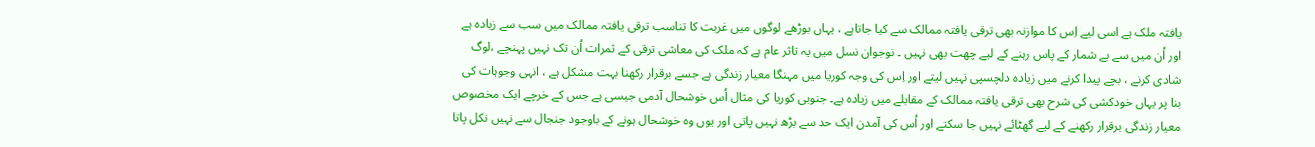یافتہ ملک ہے اسی لیے اِس کا موازنہ بھی ترقی یافتہ ممالک سے کیا جاتاہے ، یہاں بوڑھے لوگوں میں غربت کا تناسب ترقی یافتہ ممالک میں سب سے زیادہ ہے اور اُن میں سے بے شمار کے پاس رہنے کے لیے چھت بھی نہیں ۔ نوجوان نسل میں یہ تاثر عام ہے کہ ملک کی معاشی ترقی کے ثمرات اُن تک نہیں پہنچے ،لوگ شادی کرنے ، بچے پیدا کرنے میں زیادہ دلچسپی نہیں لیتے اور اِس کی وجہ کوریا میں مہنگا معیار زندگی ہے جسے برقرار رکھنا بہت مشکل ہے ، انہی وجوہات کی بنا پر یہاں خودکشی کی شرح بھی ترقی یافتہ ممالک کے مقابلے میں زیادہ ہے۔ جنوبی کوریا کی مثال اُس خوشحال آدمی جیسی ہے جس کے خرچے ایک مخصوص معیار زندگی برقرار رکھنے کے لیے گھٹائے نہیں جا سکتے اور اُس کی آمدن ایک حد سے بڑھ نہیں پاتی اور یوں وہ خوشحال ہونے کے باوجود جنجال سے نہیں نکل پاتا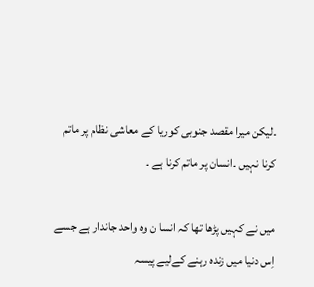۔لیکن میرا مقصد جنوبی کوریا کے معاشی نظام پر ماتم کرنا نہیں ۔انسان پر ماتم کرنا ہے ۔

میں نے کہیں پڑھا تھا کہ انسا ن وہ واحد جاندار ہے جسے اِس دنیا میں زندہ رہنے کےلیے پیسہ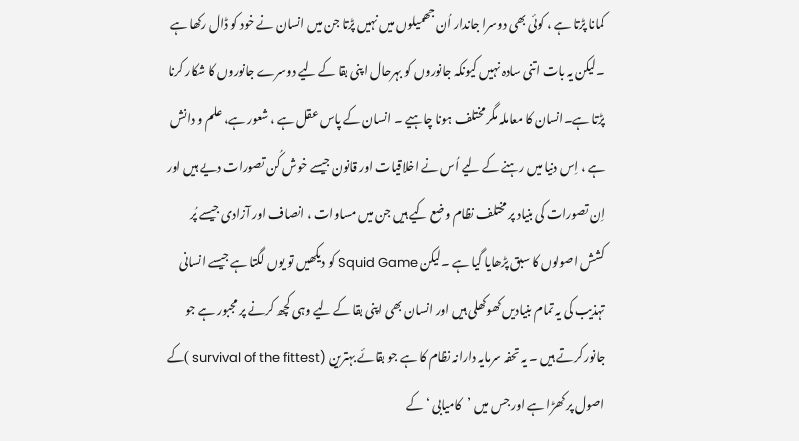کمانا پڑتا ہے ، کوئی بھی دوسرا جاندار اُن جھمیلوں میں نہیں پڑتا جن میں انسان نے خود کو ڈال رکھا ہے ۔لیکن یہ بات اتنی سادہ نہیں کیونکہ جانوروں کو بہرحال اپنی بقا کے لیے دوسرے جانوروں کا شکار کرنا پڑتا ہے۔انسان کا معاملہ مگر مختلف ہونا چاہیے ۔ انسان کے پاس عقل ہے ، شعور ہے، علم و دانش ہے ، اِس دنیا میں رہنے کے لیے اُس نے اخلاقیات اور قانون جیسے خوش کُن تصورات دیے ہیں اور اِن تصورات کی بنیاد پر مختلف نظام وضع کیے ہیں جن میں مساوات ، انصاف اور آزادی جیسے پُر کشش اصولوں کا سبق پڑھایا گیا ہے ۔لیکن Squid Game کو دیکھیں تو یوں لگتا ہے جیسے انسانی تہذیب کی یہ تمام بنیادیں کھوکھلی ہیں اور انسان بھی اپنی بقا کے لیے وہی کچھ کرنے پر مجبور ہے جو جانور کرتے ہیں ۔ یہ تحفہ سرمایہ دارانہ نظام کا ہے جو بقائے بہترین (survival of the fittest )کے اصول پر کھڑا ہے اور جس میں ’کامیابی ‘ کے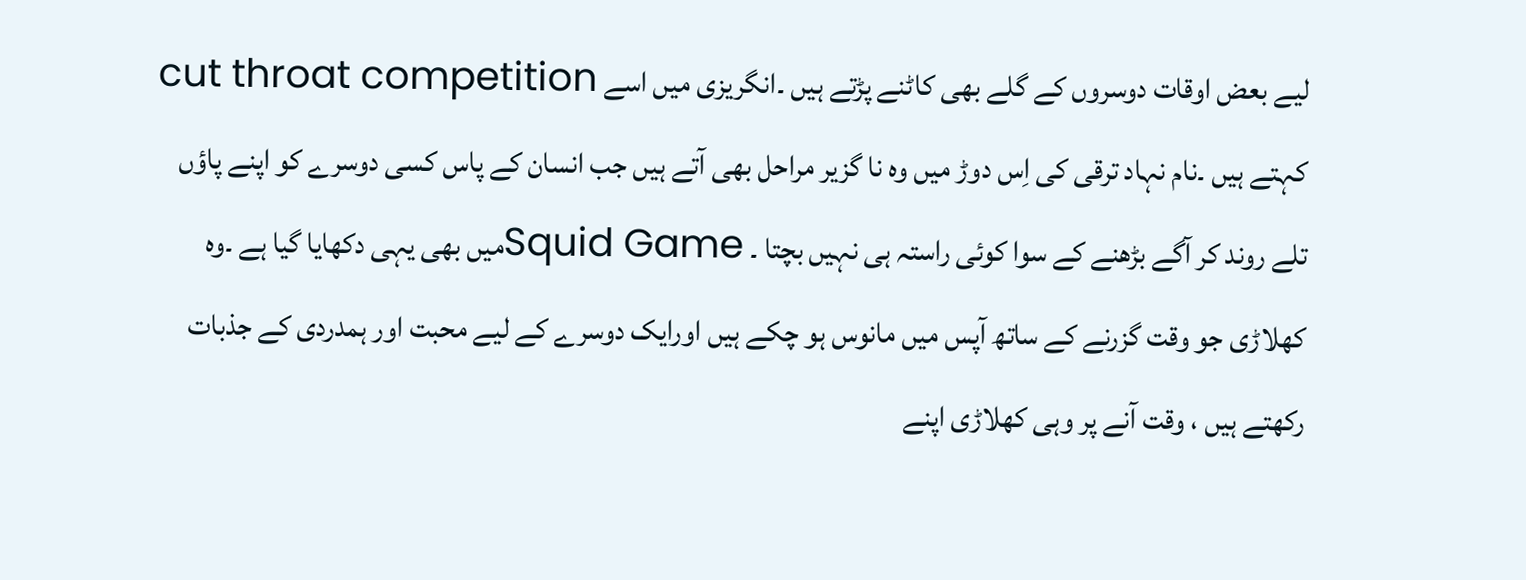لیے بعض اوقات دوسروں کے گلے بھی کاٹنے پڑتے ہیں ۔انگریزی میں اسے cut throat competition کہتے ہیں ۔نام نہاد ترقی کی اِس دوڑ میں وہ نا گزیر مراحل بھی آتے ہیں جب انسان کے پاس کسی دوسرے کو اپنے پاؤں تلے روند کر آگے بڑھنے کے سوا کوئی راستہ ہی نہیں بچتا ۔ Squid Gameمیں بھی یہی دکھایا گیا ہے ۔وہ کھلاڑی جو وقت گزرنے کے ساتھ آپس میں مانوس ہو چکے ہیں اورایک دوسرے کے لیے محبت اور ہمدردی کے جذبات رکھتے ہیں ، وقت آنے پر وہی کھلاڑی اپنے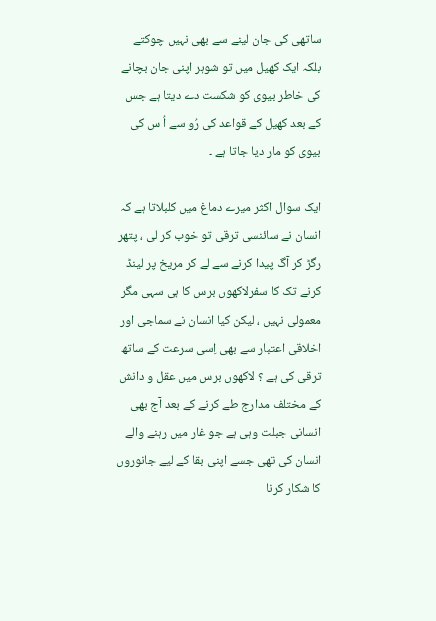ساتھی کی جان لینے سے بھی نہیں چوکتے بلکہ ایک کھیل میں تو شوہر اپنی جان بچانے کی خاطر بیوی کو شکست دے دیتا ہے جس کے بعد کھیل کے قواعد کی رُو سے اُ س کی بیوی کو مار دیا جاتا ہے ۔

ایک سوال اکثر میرے دماغ میں کلبلاتا ہے کہ انسان نے سائنسی ترقی تو خوب کر لی ، پتھر رگڑ کر آگ پیدا کرنے سے لے کر مریخ پر لینڈ کرنے تک کا سفرلاکھوں برس کا ہی سہی مگر معمولی نہیں ، لیکن کیا انسان نے سماجی اور اخلاقی اعتبار سے بھی اِسی سرعت کے ساتھ ترقی کی ہے ؟ لاکھوں برس میں عقل و دانش کے مختلف مدارج طے کرنے کے بعد آج بھی انسانی جبلت وہی ہے جو غار میں رہنے والے انسان کی تھی جسے اپنی بقا کے لیے جانوروں کا شکار کرنا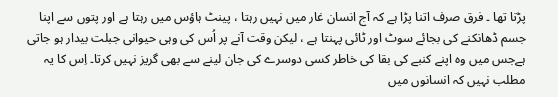پڑتا تھا ۔ فرق صرف اتنا پڑا ہے کہ آج انسان غار میں نہیں رہتا ، پینٹ ہاؤس میں رہتا ہے اور پتوں سے اپنا جسم ڈھانکنے کی بجائے سوٹ اور ٹائی پہنتا ہے ، لیکن وقت آنے پر اُس کی وہی حیوانی جبلت بیدار ہو جاتی ہےجس میں وہ اپنے کنبے کی بقا کی خاطر کسی دوسرے کی جان لینے سے بھی گریز نہیں کرتا۔ اِس کا یہ مطلب نہیں کہ انسانوں میں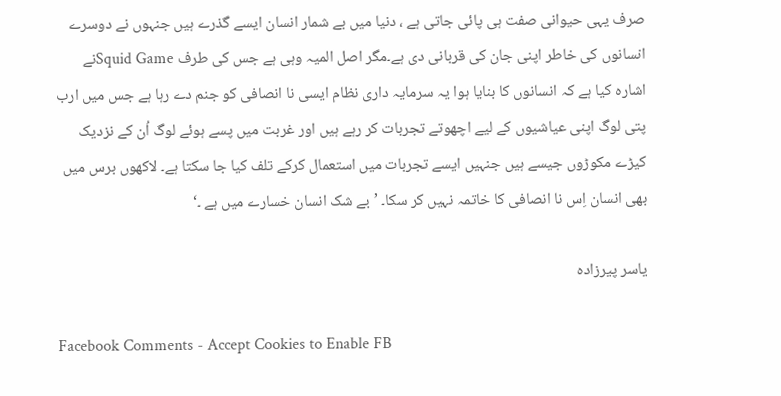صرف یہی حیوانی صفت ہی پائی جاتی ہے ، دنیا میں بے شمار انسان ایسے گذرے ہیں جنہوں نے دوسرے انسانوں کی خاطر اپنی جان کی قربانی دی ہے۔مگر اصل المیہ وہی ہے جس کی طرف Squid Gameنے اشارہ کیا ہے کہ انسانوں کا بنایا ہوا یہ سرمایہ داری نظام ایسی نا انصافی کو جنم دے رہا ہے جس میں ارب پتی لوگ اپنی عیاشیوں کے لیے اچھوتے تجربات کر رہے ہیں اور غربت میں پسے ہوئے لوگ اُن کے نزدیک کیڑے مکوڑوں جیسے ہیں جنہیں ایسے تجربات میں استعمال کرکے تلف کیا جا سکتا ہے۔ لاکھوں برس میں بھی انسان اِس نا انصافی کا خاتمہ نہیں کر سکا۔ ’بے شک انسان خسارے میں ہے ۔‘

یاسر پیرزادہ

Facebook Comments - Accept Cookies to Enable FB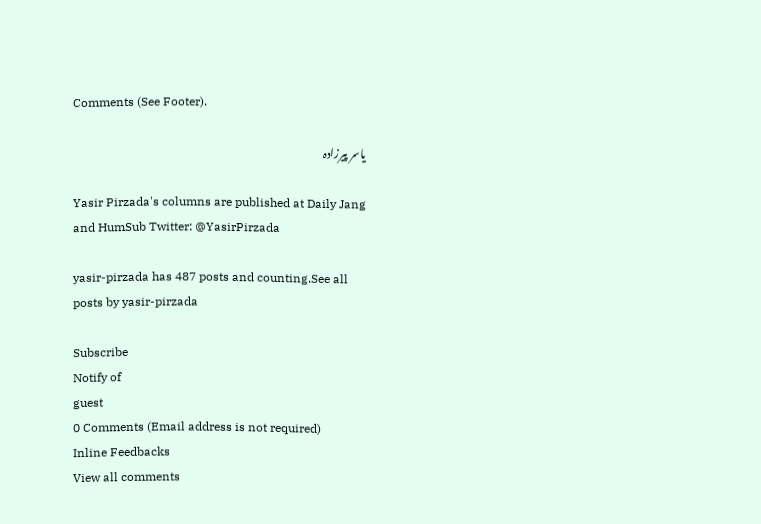Comments (See Footer).

یاسر پیرزادہ

Yasir Pirzada's columns are published at Daily Jang and HumSub Twitter: @YasirPirzada

yasir-pirzada has 487 posts and counting.See all posts by yasir-pirzada

Subscribe
Notify of
guest
0 Comments (Email address is not required)
Inline Feedbacks
View all comments